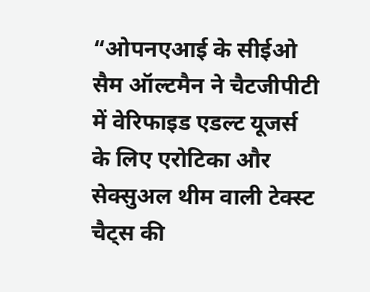“ओपनएआई के सीईओ सैम ऑल्टमैन ने चैटजीपीटी में वेरिफाइड एडल्ट यूजर्स के लिए एरोटिका और सेक्सुअल थीम वाली टेक्स्ट चैट्स की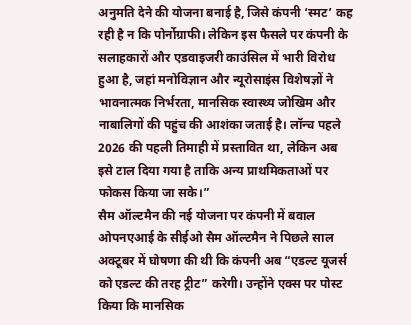अनुमति देने की योजना बनाई है, जिसे कंपनी ‘स्मट’ कह रही है न कि पोर्नोग्राफी। लेकिन इस फैसले पर कंपनी के सलाहकारों और एडवाइजरी काउंसिल में भारी विरोध हुआ है, जहां मनोविज्ञान और न्यूरोसाइंस विशेषज्ञों ने भावनात्मक निर्भरता, मानसिक स्वास्थ्य जोखिम और नाबालिगों की पहुंच की आशंका जताई है। लॉन्च पहले 2026 की पहली तिमाही में प्रस्तावित था, लेकिन अब इसे टाल दिया गया है ताकि अन्य प्राथमिकताओं पर फोकस किया जा सके।”
सैम ऑल्टमैन की नई योजना पर कंपनी में बवाल
ओपनएआई के सीईओ सैम ऑल्टमैन ने पिछले साल अक्टूबर में घोषणा की थी कि कंपनी अब “एडल्ट यूजर्स को एडल्ट की तरह ट्रीट” करेगी। उन्होंने एक्स पर पोस्ट किया कि मानसिक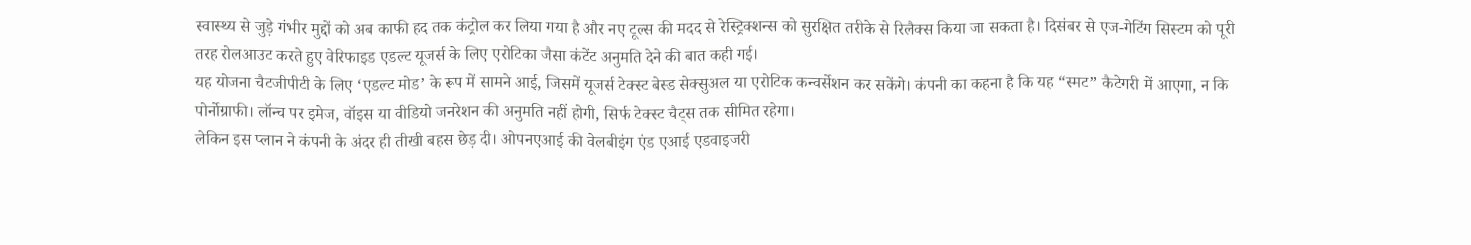स्वास्थ्य से जुड़े गंभीर मुद्दों को अब काफी हद तक कंट्रोल कर लिया गया है और नए टूल्स की मदद से रेस्ट्रिक्शन्स को सुरक्षित तरीके से रिलैक्स किया जा सकता है। दिसंबर से एज-गेटिंग सिस्टम को पूरी तरह रोलआउट करते हुए वेरिफाइड एडल्ट यूजर्स के लिए एरोटिका जैसा कंटेंट अनुमति देने की बात कही गई।
यह योजना चैटजीपीटी के लिए ‘एडल्ट मोड’ के रूप में सामने आई, जिसमें यूजर्स टेक्स्ट बेस्ड सेक्सुअल या एरोटिक कन्वर्सेशन कर सकेंगे। कंपनी का कहना है कि यह “स्मट” कैटेगरी में आएगा, न कि पोर्नोग्राफी। लॉन्च पर इमेज, वॉइस या वीडियो जनरेशन की अनुमति नहीं होगी, सिर्फ टेक्स्ट चैट्स तक सीमित रहेगा।
लेकिन इस प्लान ने कंपनी के अंदर ही तीखी बहस छेड़ दी। ओपनएआई की वेलबीइंग एंड एआई एडवाइजरी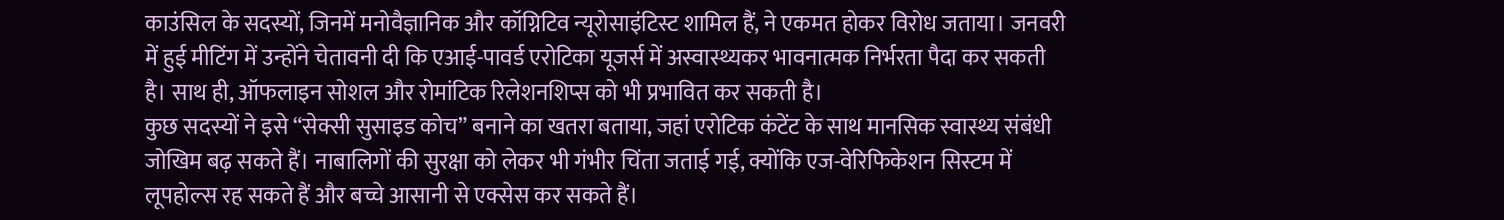काउंसिल के सदस्यों, जिनमें मनोवैज्ञानिक और कॉग्निटिव न्यूरोसाइंटिस्ट शामिल हैं, ने एकमत होकर विरोध जताया। जनवरी में हुई मीटिंग में उन्होंने चेतावनी दी कि एआई-पावर्ड एरोटिका यूजर्स में अस्वास्थ्यकर भावनात्मक निर्भरता पैदा कर सकती है। साथ ही, ऑफलाइन सोशल और रोमांटिक रिलेशनशिप्स को भी प्रभावित कर सकती है।
कुछ सदस्यों ने इसे “सेक्सी सुसाइड कोच” बनाने का खतरा बताया, जहां एरोटिक कंटेंट के साथ मानसिक स्वास्थ्य संबंधी जोखिम बढ़ सकते हैं। नाबालिगों की सुरक्षा को लेकर भी गंभीर चिंता जताई गई, क्योंकि एज-वेरिफिकेशन सिस्टम में लूपहोल्स रह सकते हैं और बच्चे आसानी से एक्सेस कर सकते हैं।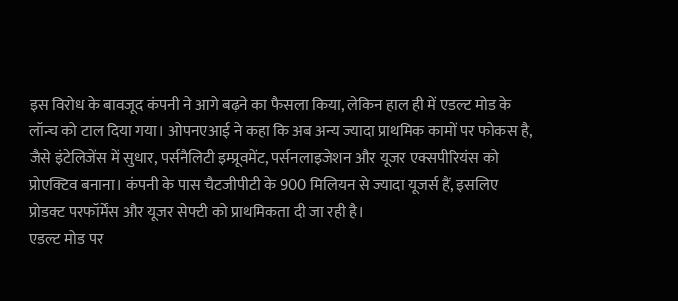इस विरोध के बावजूद कंपनी ने आगे बढ़ने का फैसला किया, लेकिन हाल ही में एडल्ट मोड के लॉन्च को टाल दिया गया। ओपनएआई ने कहा कि अब अन्य ज्यादा प्राथमिक कामों पर फोकस है, जैसे इंटेलिजेंस में सुधार, पर्सनैलिटी इम्प्रूवमेंट, पर्सनलाइजेशन और यूजर एक्सपीरियंस को प्रोएक्टिव बनाना। कंपनी के पास चैटजीपीटी के 900 मिलियन से ज्यादा यूजर्स हैं, इसलिए प्रोडक्ट परफॉर्मेंस और यूजर सेफ्टी को प्राथमिकता दी जा रही है।
एडल्ट मोड पर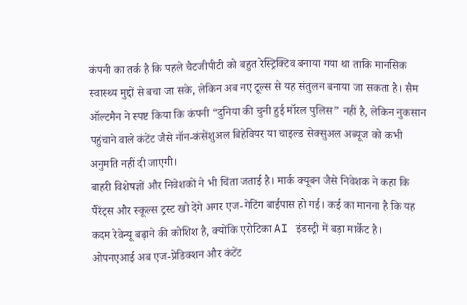कंपनी का तर्क है कि पहले चैटजीपीटी को बहुत रेस्ट्रिक्टिव बनाया गया था ताकि मानसिक स्वास्थ्य मुद्दों से बचा जा सके, लेकिन अब नए टूल्स से यह संतुलन बनाया जा सकता है। सैम ऑल्टमैन ने स्पष्ट किया कि कंपनी “दुनिया की चुनी हुई मॉरल पुलिस” नहीं है, लेकिन नुकसान पहुंचाने वाले कंटेंट जैसे नॉन-कंसेंशुअल बिहेवियर या चाइल्ड सेक्सुअल अब्यूज को कभी अनुमति नहीं दी जाएगी।
बाहरी विशेषज्ञों और निवेशकों ने भी चिंता जताई है। मार्क क्यूबन जैसे निवेशक ने कहा कि पैरेंट्स और स्कूल्स ट्रस्ट खो देंगे अगर एज-गेटिंग बाईपास हो गई। कई का मानना है कि यह कदम रेवेन्यू बढ़ाने की कोशिश है, क्योंकि एरोटिका AI इंडस्ट्री में बड़ा मार्केट है।
ओपनएआई अब एज-प्रेडिक्शन और कंटेंट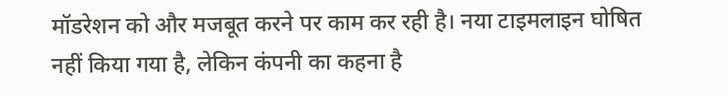मॉडरेशन को और मजबूत करने पर काम कर रही है। नया टाइमलाइन घोषित नहीं किया गया है, लेकिन कंपनी का कहना है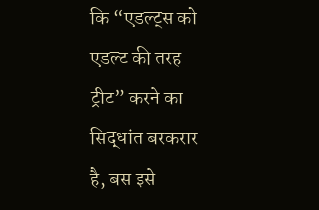कि “एडल्ट्स को एडल्ट की तरह ट्रीट” करने का सिद्धांत बरकरार है, बस इसे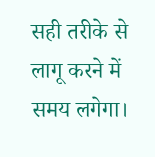सही तरीके से लागू करने में समय लगेगा।